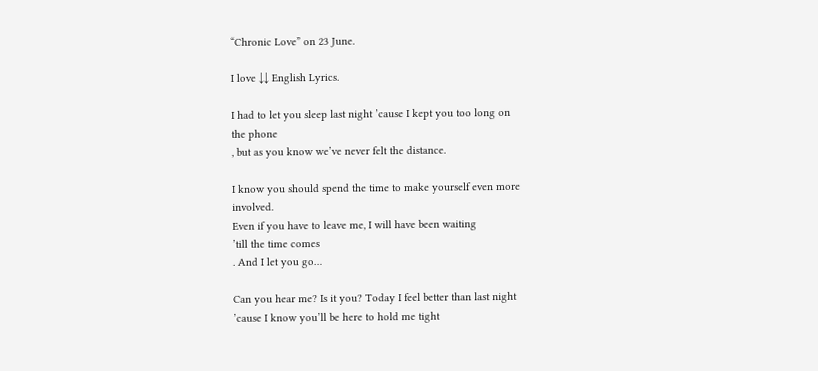“Chronic Love” on 23 June.

I love ↓↓ English Lyrics.

I had to let you sleep last night ’cause I kept you too long on
the phone
, but as you know we’ve never felt the distance.

I know you should spend the time to make yourself even more
involved.
Even if you have to leave me, I will have been waiting
’till the time comes
. And I let you go…

Can you hear me? Is it you? Today I feel better than last night
’cause I know you’ll be here to hold me tight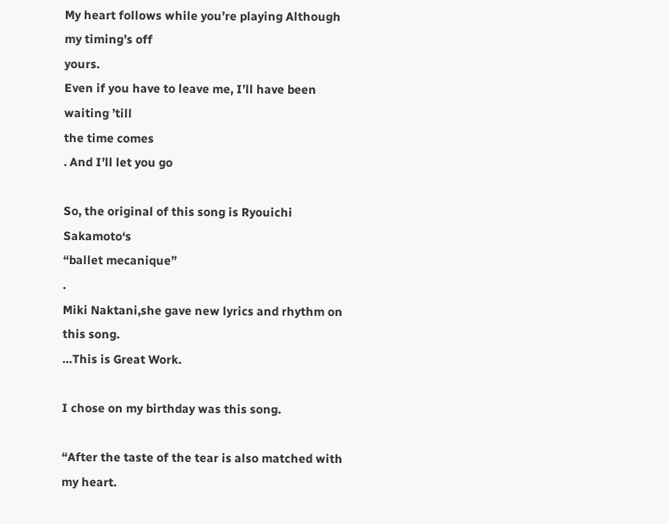My heart follows while you’re playing Although my timing’s off
yours.
Even if you have to leave me, I’ll have been waiting ’till
the time comes
. And I’ll let you go

So, the original of this song is Ryouichi Sakamoto‘s
“ballet mecanique”
.
Miki Naktani,she gave new lyrics and rhythm on this song.
…This is Great Work.

I chose on my birthday was this song.

“After the taste of the tear is also matched with my heart.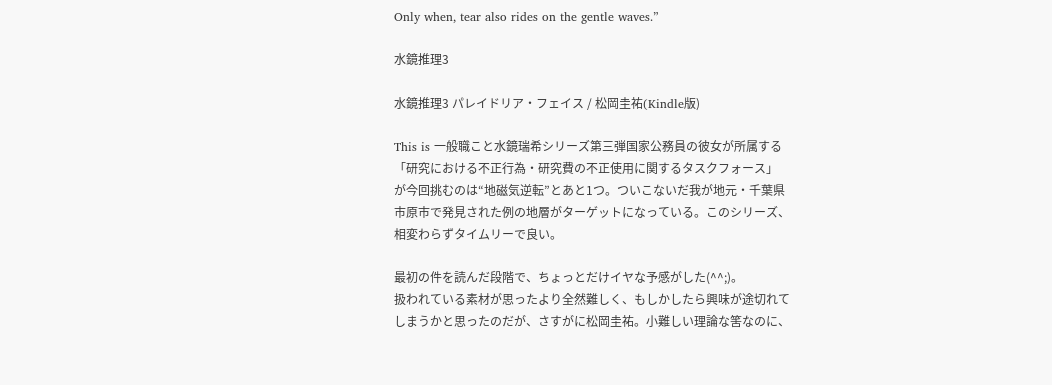Only when, tear also rides on the gentle waves.”

水鏡推理3

水鏡推理3 パレイドリア・フェイス / 松岡圭祐(Kindle版)

This is 一般職こと水鏡瑞希シリーズ第三弾国家公務員の彼女が所属する
「研究における不正行為・研究費の不正使用に関するタスクフォース」
が今回挑むのは“地磁気逆転”とあと1つ。ついこないだ我が地元・千葉県
市原市で発見された例の地層がターゲットになっている。このシリーズ、
相変わらずタイムリーで良い。

最初の件を読んだ段階で、ちょっとだけイヤな予感がした(^^;)。
扱われている素材が思ったより全然難しく、もしかしたら興味が途切れて
しまうかと思ったのだが、さすがに松岡圭祐。小難しい理論な筈なのに、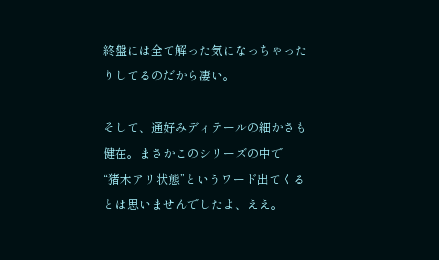終盤には全て解った気になっちゃったりしてるのだから凄い。

そして、通好みディテールの細かさも健在。まさかこのシリーズの中で
“猪木アリ状態”というワード出てくるとは思いませんでしたよ、ええ。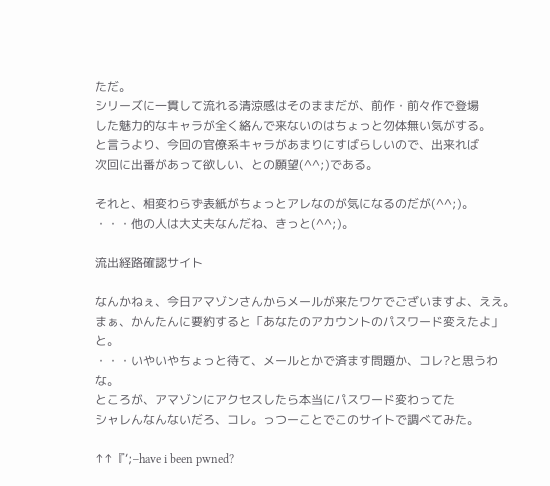ただ。
シリーズに一貫して流れる清涼感はそのままだが、前作・前々作で登場
した魅力的なキャラが全く絡んで来ないのはちょっと勿体無い気がする。
と言うより、今回の官僚系キャラがあまりにすばらしいので、出来れば
次回に出番があって欲しい、との願望(^^;)である。

それと、相変わらず表紙がちょっとアレなのが気になるのだが(^^;)。
・・・他の人は大丈夫なんだね、きっと(^^;)。

流出経路確認サイト

なんかねぇ、今日アマゾンさんからメールが来たワケでございますよ、ええ。
まぁ、かんたんに要約すると「あなたのアカウントのパスワード変えたよ」と。
・・・いやいやちょっと待て、メールとかで済ます問題か、コレ?と思うわな。
ところが、アマゾンにアクセスしたら本当にパスワード変わってた
シャレんなんないだろ、コレ。っつーことでこのサイトで調べてみた。

↑↑『‘;–have i been pwned?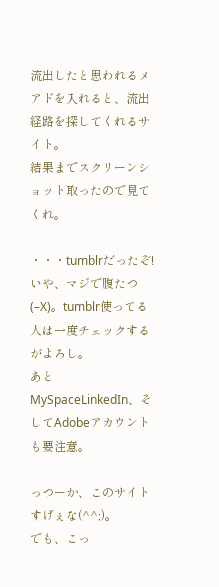流出したと思われるメアドを入れると、流出経路を探してくれるサイト。
結果までスクリーンショット取ったので見てくれ。

・・・tumblrだったぞ!
いや、マジで腹たつ(–X)。tumblr使ってる人は一度チェックするがよろし。
あとMySpaceLinkedIn、そしてAdobeアカウントも要注意。

っつーか、このサイトすげぇな(^^;)。
でも、こっ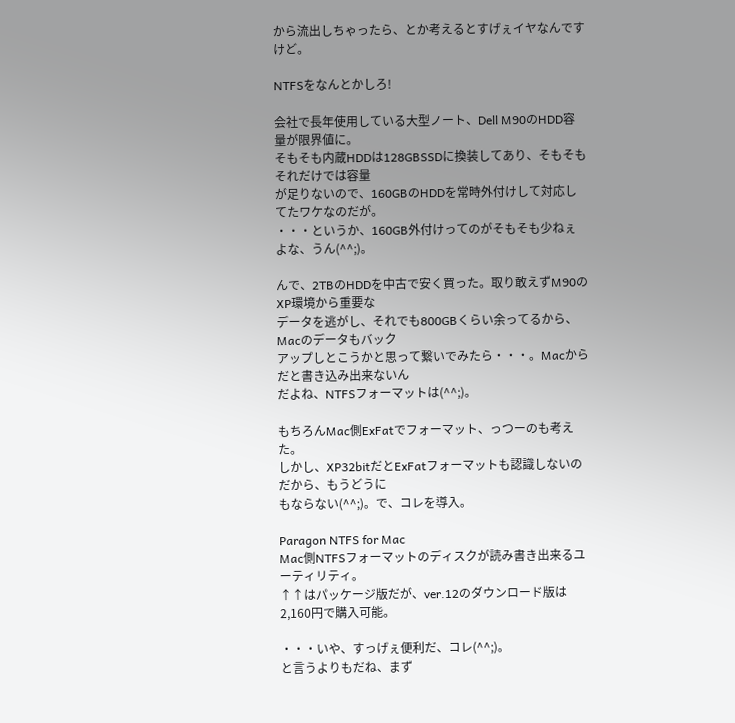から流出しちゃったら、とか考えるとすげぇイヤなんですけど。

NTFSをなんとかしろ!

会社で長年使用している大型ノート、Dell M90のHDD容量が限界値に。
そもそも内蔵HDDは128GBSSDに換装してあり、そもそもそれだけでは容量
が足りないので、160GBのHDDを常時外付けして対応してたワケなのだが。
・・・というか、160GB外付けってのがそもそも少ねぇよな、うん(^^;)。

んで、2TBのHDDを中古で安く買った。取り敢えずM90のXP環境から重要な
データを逃がし、それでも800GBくらい余ってるから、Macのデータもバック
アップしとこうかと思って繋いでみたら・・・。Macからだと書き込み出来ないん
だよね、NTFSフォーマットは(^^;)。

もちろんMac側ExFatでフォーマット、っつーのも考えた。
しかし、XP32bitだとExFatフォーマットも認識しないのだから、もうどうに
もならない(^^;)。で、コレを導入。

Paragon NTFS for Mac
Mac側NTFSフォーマットのディスクが読み書き出来るユーティリティ。
↑↑はパッケージ版だが、ver.12のダウンロード版は2,160円で購入可能。

・・・いや、すっげぇ便利だ、コレ(^^;)。
と言うよりもだね、まず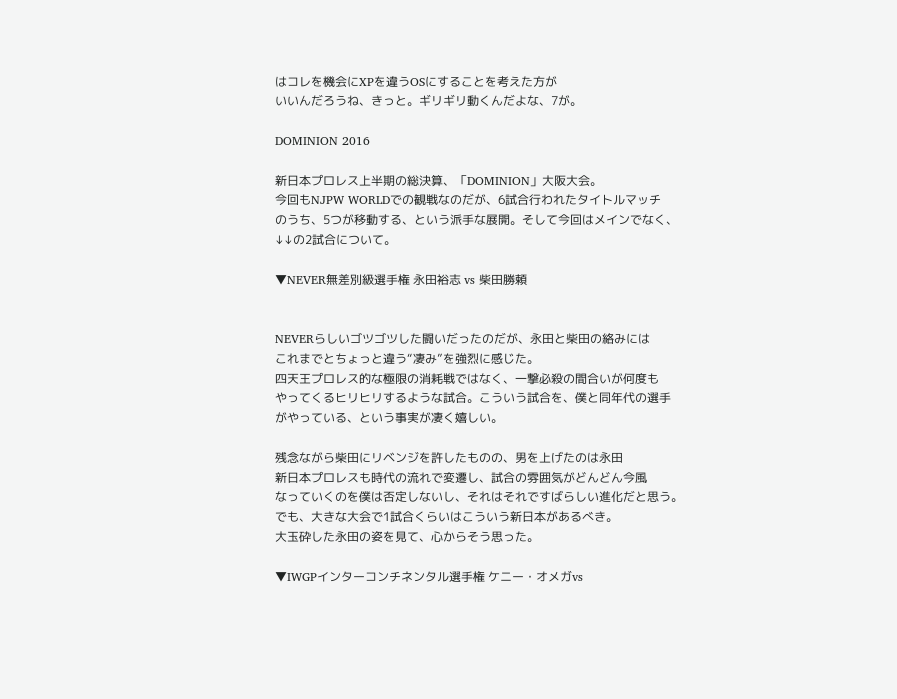はコレを機会にXPを違うOSにすることを考えた方が
いいんだろうね、きっと。ギリギリ動くんだよな、7が。

DOMINION 2016

新日本プロレス上半期の総決算、「DOMINION」大阪大会。
今回もNJPW WORLDでの観戦なのだが、6試合行われたタイトルマッチ
のうち、5つが移動する、という派手な展開。そして今回はメインでなく、
↓↓の2試合について。

▼NEVER無差別級選手権 永田裕志 vs 柴田勝頼


NEVERらしいゴツゴツした闘いだったのだが、永田と柴田の絡みには
これまでとちょっと違う“凄み”を強烈に感じた。
四天王プロレス的な極限の消耗戦ではなく、一撃必殺の間合いが何度も
やってくるヒリヒリするような試合。こういう試合を、僕と同年代の選手
がやっている、という事実が凄く嬉しい。

残念ながら柴田にリベンジを許したものの、男を上げたのは永田
新日本プロレスも時代の流れで変遷し、試合の雰囲気がどんどん今風
なっていくのを僕は否定しないし、それはそれですばらしい進化だと思う。
でも、大きな大会で1試合くらいはこういう新日本があるべき。
大玉砕した永田の姿を見て、心からそう思った。

▼IWGPインターコンチネンタル選手権 ケニー・オメガvs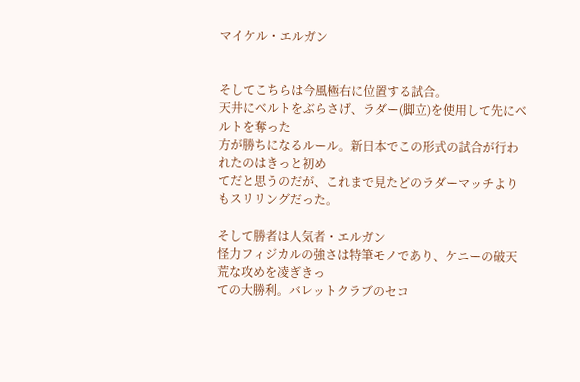マイケル・エルガン


そしてこちらは今風極右に位置する試合。
天井にベルトをぶらさげ、ラダー(脚立)を使用して先にベルトを奪った
方が勝ちになるルール。新日本でこの形式の試合が行われたのはきっと初め
てだと思うのだが、これまで見たどのラダーマッチよりもスリリングだった。

そして勝者は人気者・エルガン
怪力フィジカルの強さは特筆モノであり、ケニーの破天荒な攻めを凌ぎきっ
ての大勝利。バレットクラブのセコ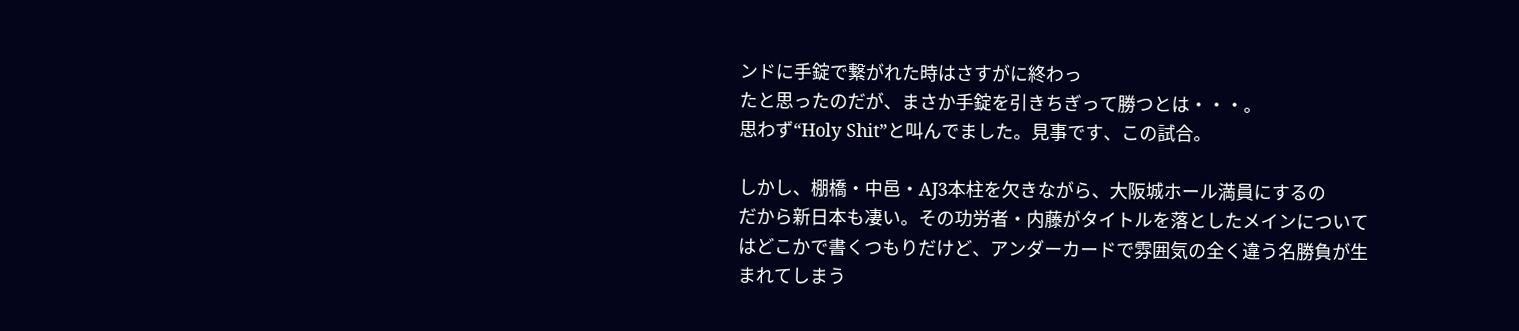ンドに手錠で繋がれた時はさすがに終わっ
たと思ったのだが、まさか手錠を引きちぎって勝つとは・・・。
思わず“Holy Shit”と叫んでました。見事です、この試合。

しかし、棚橋・中邑・AJ3本柱を欠きながら、大阪城ホール満員にするの
だから新日本も凄い。その功労者・内藤がタイトルを落としたメインについて
はどこかで書くつもりだけど、アンダーカードで雰囲気の全く違う名勝負が生
まれてしまう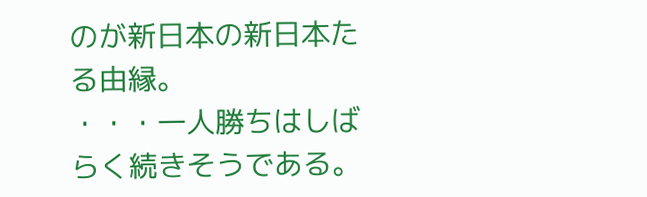のが新日本の新日本たる由縁。
・・・一人勝ちはしばらく続きそうである。